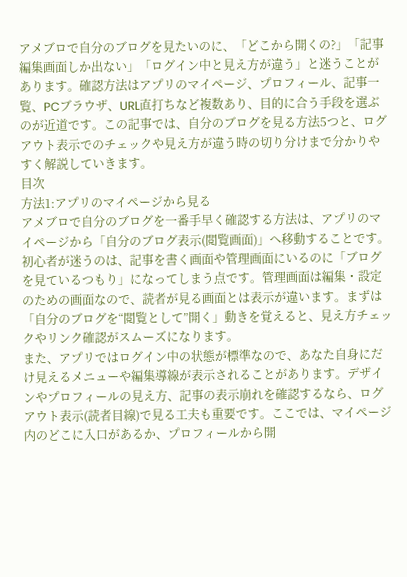アメブロで自分のブログを見たいのに、「どこから開くの?」「記事編集画面しか出ない」「ログイン中と見え方が違う」と迷うことがあります。確認方法はアプリのマイページ、プロフィール、記事一覧、PCブラウザ、URL直打ちなど複数あり、目的に合う手段を選ぶのが近道です。この記事では、自分のブログを見る方法5つと、ログアウト表示でのチェックや見え方が違う時の切り分けまで分かりやすく解説していきます。
目次
方法1:アプリのマイページから見る
アメブロで自分のブログを一番手早く確認する方法は、アプリのマイページから「自分のブログ表示(閲覧画面)」へ移動することです。初心者が迷うのは、記事を書く画面や管理画面にいるのに「ブログを見ているつもり」になってしまう点です。管理画面は編集・設定のための画面なので、読者が見る画面とは表示が違います。まずは「自分のブログを“閲覧として”開く」動きを覚えると、見え方チェックやリンク確認がスムーズになります。
また、アプリではログイン中の状態が標準なので、あなた自身にだけ見えるメニューや編集導線が表示されることがあります。デザインやプロフィールの見え方、記事の表示崩れを確認するなら、ログアウト表示(読者目線)で見る工夫も重要です。ここでは、マイページ内のどこに入口があるか、プロフィールから開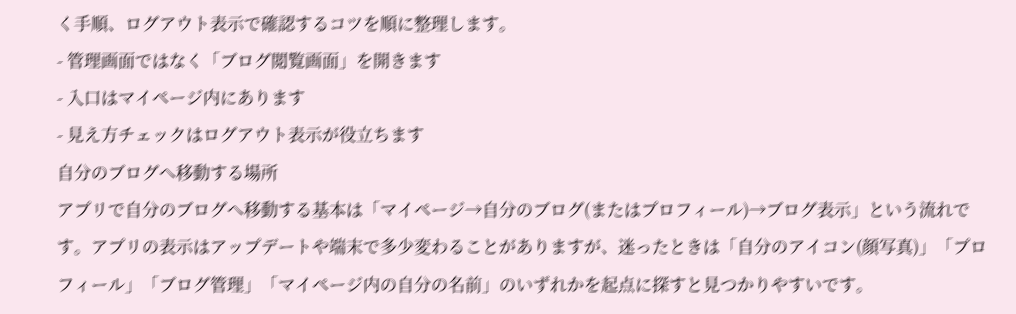く手順、ログアウト表示で確認するコツを順に整理します。
- 管理画面ではなく「ブログ閲覧画面」を開きます
- 入口はマイページ内にあります
- 見え方チェックはログアウト表示が役立ちます
自分のブログへ移動する場所
アプリで自分のブログへ移動する基本は「マイページ→自分のブログ(またはプロフィール)→ブログ表示」という流れです。アプリの表示はアップデートや端末で多少変わることがありますが、迷ったときは「自分のアイコン(顔写真)」「プロフィール」「ブログ管理」「マイページ内の自分の名前」のいずれかを起点に探すと見つかりやすいです。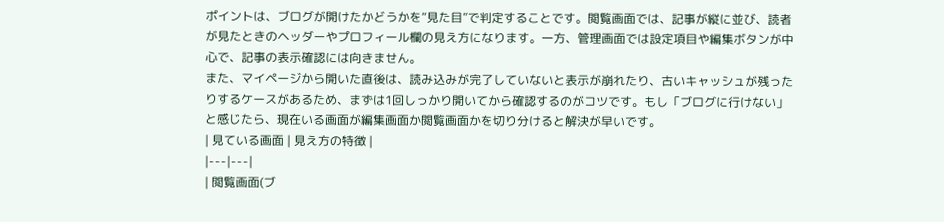ポイントは、ブログが開けたかどうかを“見た目”で判定することです。閲覧画面では、記事が縦に並び、読者が見たときのヘッダーやプロフィール欄の見え方になります。一方、管理画面では設定項目や編集ボタンが中心で、記事の表示確認には向きません。
また、マイページから開いた直後は、読み込みが完了していないと表示が崩れたり、古いキャッシュが残ったりするケースがあるため、まずは1回しっかり開いてから確認するのがコツです。もし「ブログに行けない」と感じたら、現在いる画面が編集画面か閲覧画面かを切り分けると解決が早いです。
| 見ている画面 | 見え方の特徴 |
|---|---|
| 閲覧画面(ブ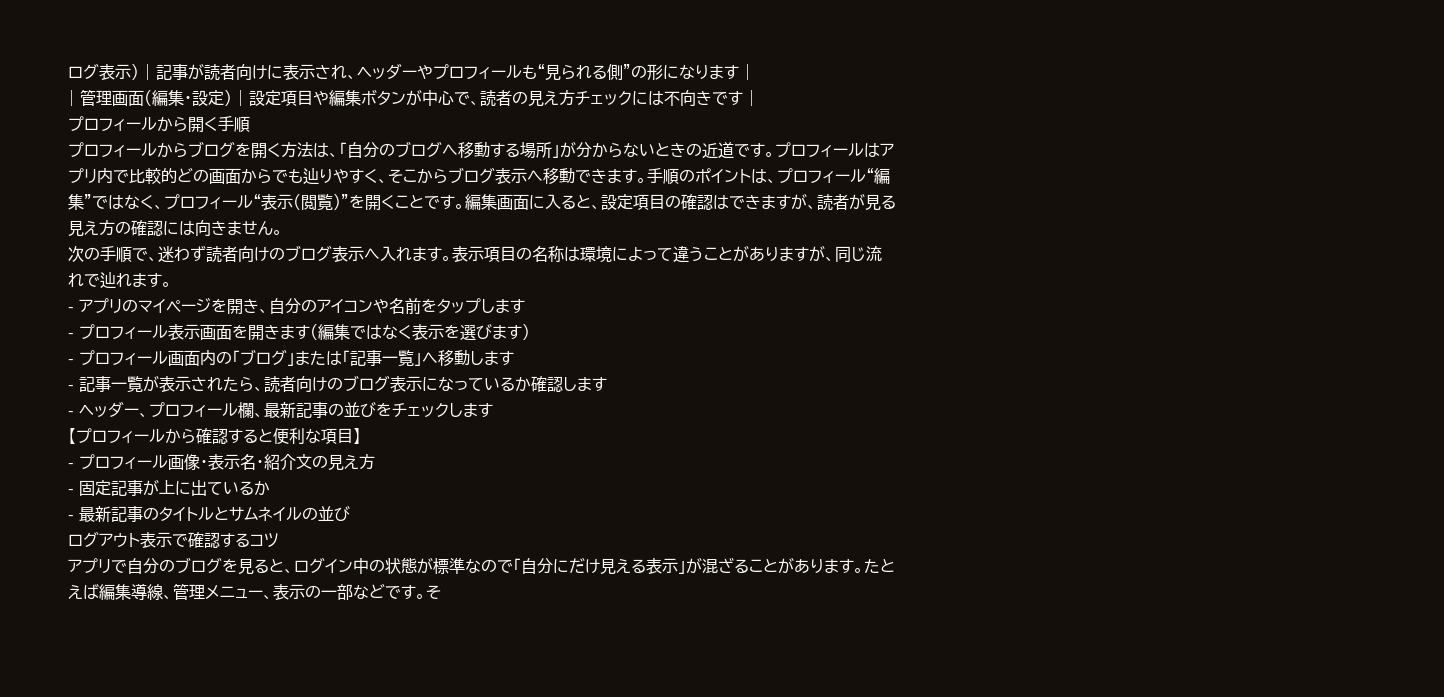ログ表示) | 記事が読者向けに表示され、ヘッダーやプロフィールも“見られる側”の形になります |
| 管理画面(編集・設定) | 設定項目や編集ボタンが中心で、読者の見え方チェックには不向きです |
プロフィールから開く手順
プロフィールからブログを開く方法は、「自分のブログへ移動する場所」が分からないときの近道です。プロフィールはアプリ内で比較的どの画面からでも辿りやすく、そこからブログ表示へ移動できます。手順のポイントは、プロフィール“編集”ではなく、プロフィール“表示(閲覧)”を開くことです。編集画面に入ると、設定項目の確認はできますが、読者が見る見え方の確認には向きません。
次の手順で、迷わず読者向けのブログ表示へ入れます。表示項目の名称は環境によって違うことがありますが、同じ流れで辿れます。
- アプリのマイページを開き、自分のアイコンや名前をタップします
- プロフィール表示画面を開きます(編集ではなく表示を選びます)
- プロフィール画面内の「ブログ」または「記事一覧」へ移動します
- 記事一覧が表示されたら、読者向けのブログ表示になっているか確認します
- ヘッダー、プロフィール欄、最新記事の並びをチェックします
【プロフィールから確認すると便利な項目】
- プロフィール画像・表示名・紹介文の見え方
- 固定記事が上に出ているか
- 最新記事のタイトルとサムネイルの並び
ログアウト表示で確認するコツ
アプリで自分のブログを見ると、ログイン中の状態が標準なので「自分にだけ見える表示」が混ざることがあります。たとえば編集導線、管理メニュー、表示の一部などです。そ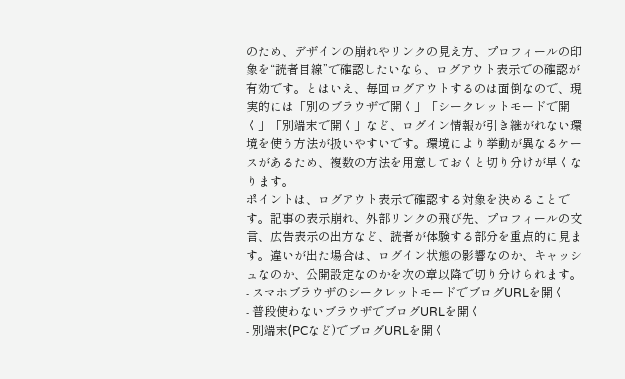のため、デザインの崩れやリンクの見え方、プロフィールの印象を“読者目線”で確認したいなら、ログアウト表示での確認が有効です。とはいえ、毎回ログアウトするのは面倒なので、現実的には「別のブラウザで開く」「シークレットモードで開く」「別端末で開く」など、ログイン情報が引き継がれない環境を使う方法が扱いやすいです。環境により挙動が異なるケースがあるため、複数の方法を用意しておくと切り分けが早くなります。
ポイントは、ログアウト表示で確認する対象を決めることです。記事の表示崩れ、外部リンクの飛び先、プロフィールの文言、広告表示の出方など、読者が体験する部分を重点的に見ます。違いが出た場合は、ログイン状態の影響なのか、キャッシュなのか、公開設定なのかを次の章以降で切り分けられます。
- スマホブラウザのシークレットモードでブログURLを開く
- 普段使わないブラウザでブログURLを開く
- 別端末(PCなど)でブログURLを開く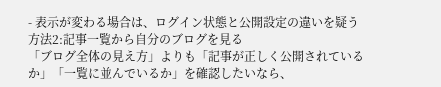- 表示が変わる場合は、ログイン状態と公開設定の違いを疑う
方法2:記事一覧から自分のブログを見る
「ブログ全体の見え方」よりも「記事が正しく公開されているか」「一覧に並んでいるか」を確認したいなら、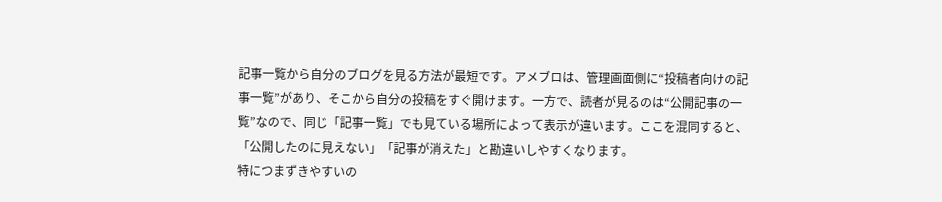記事一覧から自分のブログを見る方法が最短です。アメブロは、管理画面側に“投稿者向けの記事一覧”があり、そこから自分の投稿をすぐ開けます。一方で、読者が見るのは“公開記事の一覧”なので、同じ「記事一覧」でも見ている場所によって表示が違います。ここを混同すると、「公開したのに見えない」「記事が消えた」と勘違いしやすくなります。
特につまずきやすいの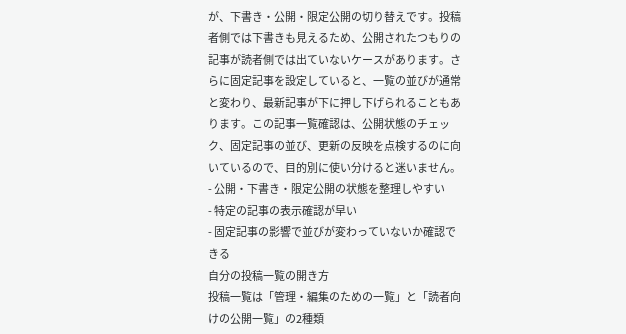が、下書き・公開・限定公開の切り替えです。投稿者側では下書きも見えるため、公開されたつもりの記事が読者側では出ていないケースがあります。さらに固定記事を設定していると、一覧の並びが通常と変わり、最新記事が下に押し下げられることもあります。この記事一覧確認は、公開状態のチェック、固定記事の並び、更新の反映を点検するのに向いているので、目的別に使い分けると迷いません。
- 公開・下書き・限定公開の状態を整理しやすい
- 特定の記事の表示確認が早い
- 固定記事の影響で並びが変わっていないか確認できる
自分の投稿一覧の開き方
投稿一覧は「管理・編集のための一覧」と「読者向けの公開一覧」の2種類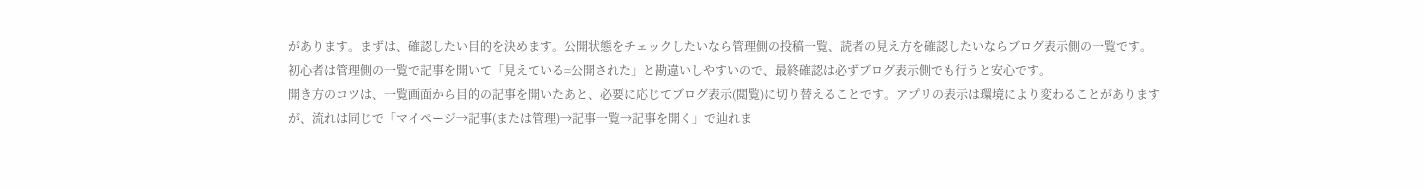があります。まずは、確認したい目的を決めます。公開状態をチェックしたいなら管理側の投稿一覧、読者の見え方を確認したいならブログ表示側の一覧です。初心者は管理側の一覧で記事を開いて「見えている=公開された」と勘違いしやすいので、最終確認は必ずブログ表示側でも行うと安心です。
開き方のコツは、一覧画面から目的の記事を開いたあと、必要に応じてブログ表示(閲覧)に切り替えることです。アプリの表示は環境により変わることがありますが、流れは同じで「マイページ→記事(または管理)→記事一覧→記事を開く」で辿れま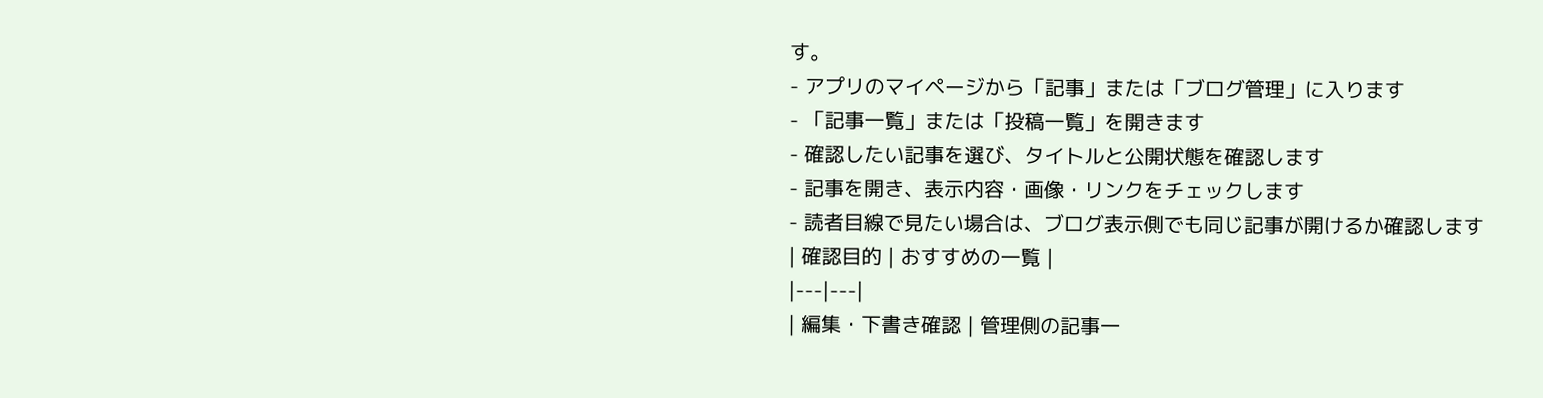す。
- アプリのマイページから「記事」または「ブログ管理」に入ります
- 「記事一覧」または「投稿一覧」を開きます
- 確認したい記事を選び、タイトルと公開状態を確認します
- 記事を開き、表示内容・画像・リンクをチェックします
- 読者目線で見たい場合は、ブログ表示側でも同じ記事が開けるか確認します
| 確認目的 | おすすめの一覧 |
|---|---|
| 編集・下書き確認 | 管理側の記事一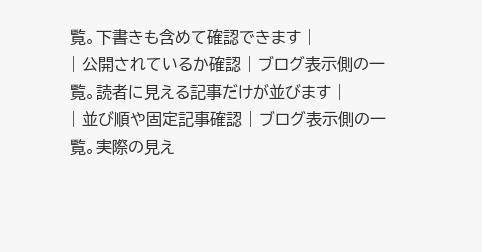覧。下書きも含めて確認できます |
| 公開されているか確認 | ブログ表示側の一覧。読者に見える記事だけが並びます |
| 並び順や固定記事確認 | ブログ表示側の一覧。実際の見え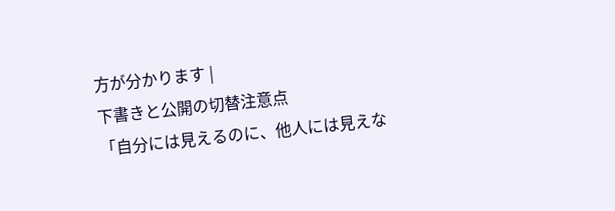方が分かります |
下書きと公開の切替注意点
「自分には見えるのに、他人には見えな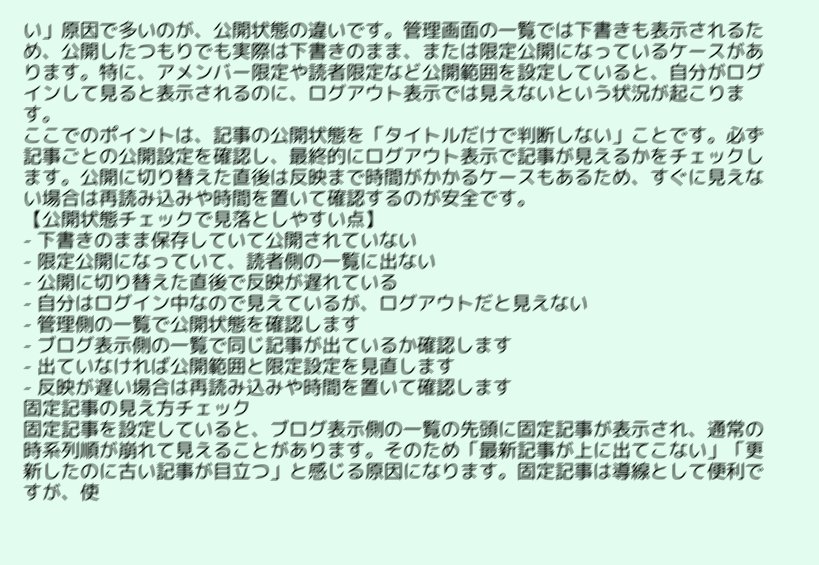い」原因で多いのが、公開状態の違いです。管理画面の一覧では下書きも表示されるため、公開したつもりでも実際は下書きのまま、または限定公開になっているケースがあります。特に、アメンバー限定や読者限定など公開範囲を設定していると、自分がログインして見ると表示されるのに、ログアウト表示では見えないという状況が起こります。
ここでのポイントは、記事の公開状態を「タイトルだけで判断しない」ことです。必ず記事ごとの公開設定を確認し、最終的にログアウト表示で記事が見えるかをチェックします。公開に切り替えた直後は反映まで時間がかかるケースもあるため、すぐに見えない場合は再読み込みや時間を置いて確認するのが安全です。
【公開状態チェックで見落としやすい点】
- 下書きのまま保存していて公開されていない
- 限定公開になっていて、読者側の一覧に出ない
- 公開に切り替えた直後で反映が遅れている
- 自分はログイン中なので見えているが、ログアウトだと見えない
- 管理側の一覧で公開状態を確認します
- ブログ表示側の一覧で同じ記事が出ているか確認します
- 出ていなければ公開範囲と限定設定を見直します
- 反映が遅い場合は再読み込みや時間を置いて確認します
固定記事の見え方チェック
固定記事を設定していると、ブログ表示側の一覧の先頭に固定記事が表示され、通常の時系列順が崩れて見えることがあります。そのため「最新記事が上に出てこない」「更新したのに古い記事が目立つ」と感じる原因になります。固定記事は導線として便利ですが、使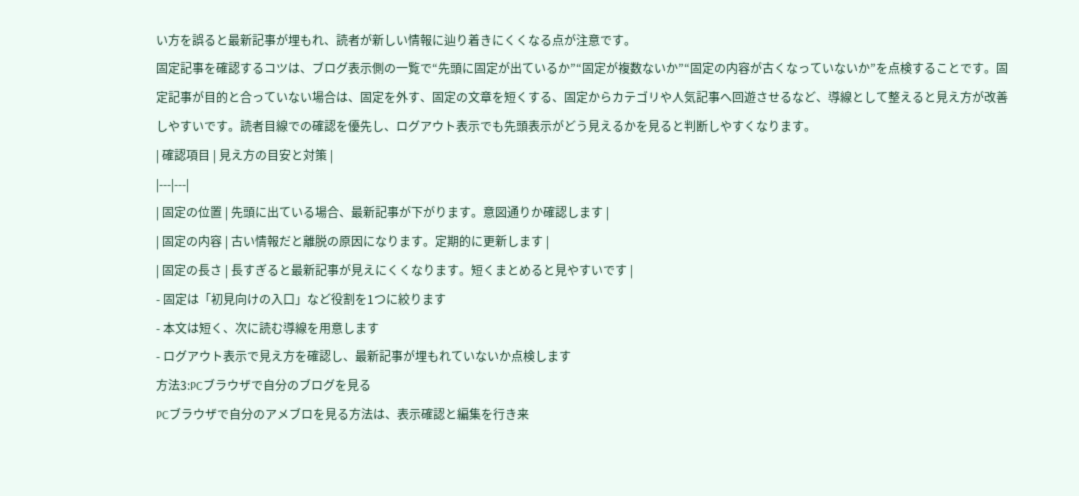い方を誤ると最新記事が埋もれ、読者が新しい情報に辿り着きにくくなる点が注意です。
固定記事を確認するコツは、ブログ表示側の一覧で“先頭に固定が出ているか”“固定が複数ないか”“固定の内容が古くなっていないか”を点検することです。固定記事が目的と合っていない場合は、固定を外す、固定の文章を短くする、固定からカテゴリや人気記事へ回遊させるなど、導線として整えると見え方が改善しやすいです。読者目線での確認を優先し、ログアウト表示でも先頭表示がどう見えるかを見ると判断しやすくなります。
| 確認項目 | 見え方の目安と対策 |
|---|---|
| 固定の位置 | 先頭に出ている場合、最新記事が下がります。意図通りか確認します |
| 固定の内容 | 古い情報だと離脱の原因になります。定期的に更新します |
| 固定の長さ | 長すぎると最新記事が見えにくくなります。短くまとめると見やすいです |
- 固定は「初見向けの入口」など役割を1つに絞ります
- 本文は短く、次に読む導線を用意します
- ログアウト表示で見え方を確認し、最新記事が埋もれていないか点検します
方法3:PCブラウザで自分のブログを見る
PCブラウザで自分のアメブロを見る方法は、表示確認と編集を行き来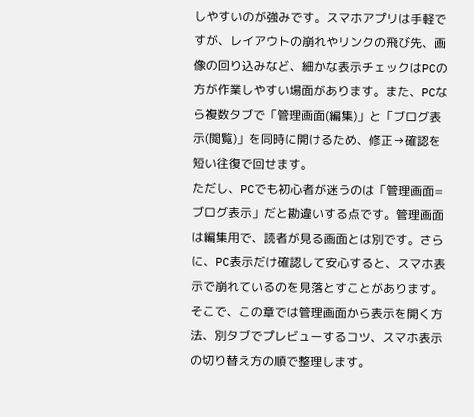しやすいのが強みです。スマホアプリは手軽ですが、レイアウトの崩れやリンクの飛び先、画像の回り込みなど、細かな表示チェックはPCの方が作業しやすい場面があります。また、PCなら複数タブで「管理画面(編集)」と「ブログ表示(閲覧)」を同時に開けるため、修正→確認を短い往復で回せます。
ただし、PCでも初心者が迷うのは「管理画面=ブログ表示」だと勘違いする点です。管理画面は編集用で、読者が見る画面とは別です。さらに、PC表示だけ確認して安心すると、スマホ表示で崩れているのを見落とすことがあります。そこで、この章では管理画面から表示を開く方法、別タブでプレビューするコツ、スマホ表示の切り替え方の順で整理します。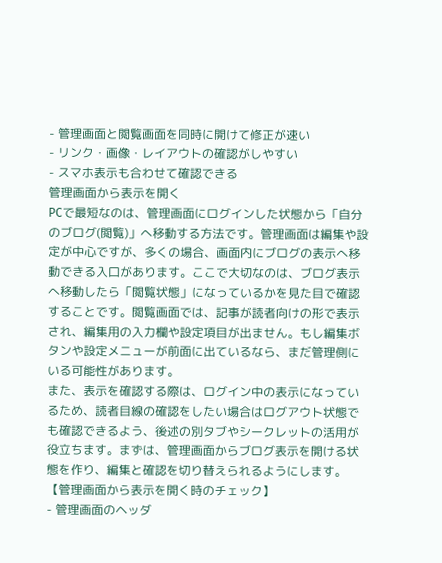- 管理画面と閲覧画面を同時に開けて修正が速い
- リンク・画像・レイアウトの確認がしやすい
- スマホ表示も合わせて確認できる
管理画面から表示を開く
PCで最短なのは、管理画面にログインした状態から「自分のブログ(閲覧)」へ移動する方法です。管理画面は編集や設定が中心ですが、多くの場合、画面内にブログの表示へ移動できる入口があります。ここで大切なのは、ブログ表示へ移動したら「閲覧状態」になっているかを見た目で確認することです。閲覧画面では、記事が読者向けの形で表示され、編集用の入力欄や設定項目が出ません。もし編集ボタンや設定メニューが前面に出ているなら、まだ管理側にいる可能性があります。
また、表示を確認する際は、ログイン中の表示になっているため、読者目線の確認をしたい場合はログアウト状態でも確認できるよう、後述の別タブやシークレットの活用が役立ちます。まずは、管理画面からブログ表示を開ける状態を作り、編集と確認を切り替えられるようにします。
【管理画面から表示を開く時のチェック】
- 管理画面のヘッダ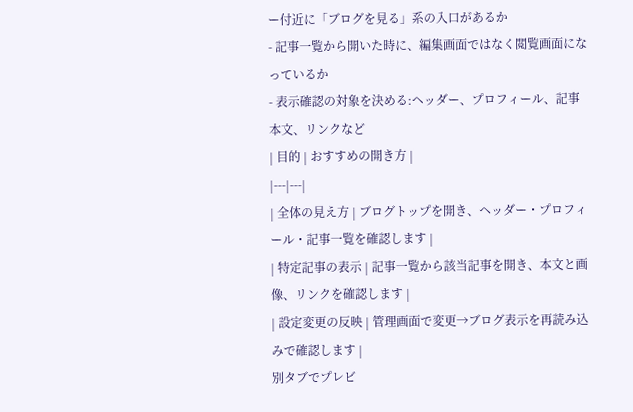ー付近に「ブログを見る」系の入口があるか
- 記事一覧から開いた時に、編集画面ではなく閲覧画面になっているか
- 表示確認の対象を決める:ヘッダー、プロフィール、記事本文、リンクなど
| 目的 | おすすめの開き方 |
|---|---|
| 全体の見え方 | ブログトップを開き、ヘッダー・プロフィール・記事一覧を確認します |
| 特定記事の表示 | 記事一覧から該当記事を開き、本文と画像、リンクを確認します |
| 設定変更の反映 | 管理画面で変更→ブログ表示を再読み込みで確認します |
別タブでプレビ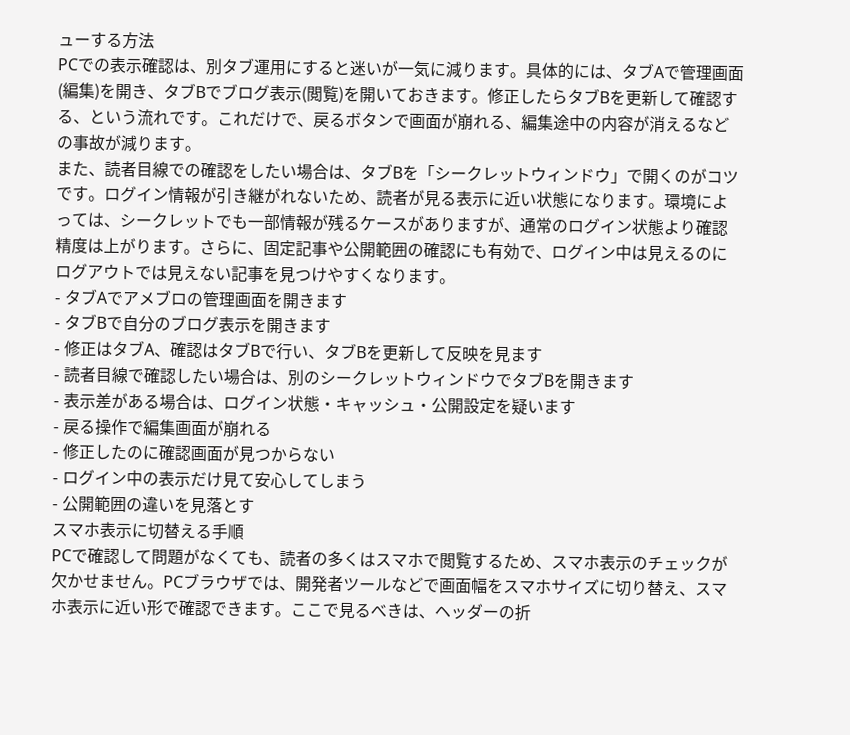ューする方法
PCでの表示確認は、別タブ運用にすると迷いが一気に減ります。具体的には、タブAで管理画面(編集)を開き、タブBでブログ表示(閲覧)を開いておきます。修正したらタブBを更新して確認する、という流れです。これだけで、戻るボタンで画面が崩れる、編集途中の内容が消えるなどの事故が減ります。
また、読者目線での確認をしたい場合は、タブBを「シークレットウィンドウ」で開くのがコツです。ログイン情報が引き継がれないため、読者が見る表示に近い状態になります。環境によっては、シークレットでも一部情報が残るケースがありますが、通常のログイン状態より確認精度は上がります。さらに、固定記事や公開範囲の確認にも有効で、ログイン中は見えるのにログアウトでは見えない記事を見つけやすくなります。
- タブAでアメブロの管理画面を開きます
- タブBで自分のブログ表示を開きます
- 修正はタブA、確認はタブBで行い、タブBを更新して反映を見ます
- 読者目線で確認したい場合は、別のシークレットウィンドウでタブBを開きます
- 表示差がある場合は、ログイン状態・キャッシュ・公開設定を疑います
- 戻る操作で編集画面が崩れる
- 修正したのに確認画面が見つからない
- ログイン中の表示だけ見て安心してしまう
- 公開範囲の違いを見落とす
スマホ表示に切替える手順
PCで確認して問題がなくても、読者の多くはスマホで閲覧するため、スマホ表示のチェックが欠かせません。PCブラウザでは、開発者ツールなどで画面幅をスマホサイズに切り替え、スマホ表示に近い形で確認できます。ここで見るべきは、ヘッダーの折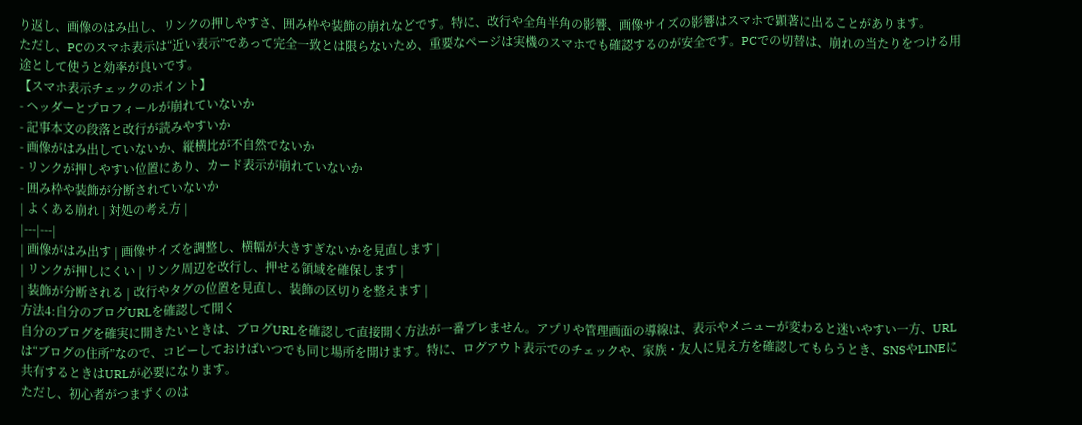り返し、画像のはみ出し、リンクの押しやすさ、囲み枠や装飾の崩れなどです。特に、改行や全角半角の影響、画像サイズの影響はスマホで顕著に出ることがあります。
ただし、PCのスマホ表示は“近い表示”であって完全一致とは限らないため、重要なページは実機のスマホでも確認するのが安全です。PCでの切替は、崩れの当たりをつける用途として使うと効率が良いです。
【スマホ表示チェックのポイント】
- ヘッダーとプロフィールが崩れていないか
- 記事本文の段落と改行が読みやすいか
- 画像がはみ出していないか、縦横比が不自然でないか
- リンクが押しやすい位置にあり、カード表示が崩れていないか
- 囲み枠や装飾が分断されていないか
| よくある崩れ | 対処の考え方 |
|---|---|
| 画像がはみ出す | 画像サイズを調整し、横幅が大きすぎないかを見直します |
| リンクが押しにくい | リンク周辺を改行し、押せる領域を確保します |
| 装飾が分断される | 改行やタグの位置を見直し、装飾の区切りを整えます |
方法4:自分のブログURLを確認して開く
自分のブログを確実に開きたいときは、ブログURLを確認して直接開く方法が一番ブレません。アプリや管理画面の導線は、表示やメニューが変わると迷いやすい一方、URLは“ブログの住所”なので、コピーしておけばいつでも同じ場所を開けます。特に、ログアウト表示でのチェックや、家族・友人に見え方を確認してもらうとき、SNSやLINEに共有するときはURLが必要になります。
ただし、初心者がつまずくのは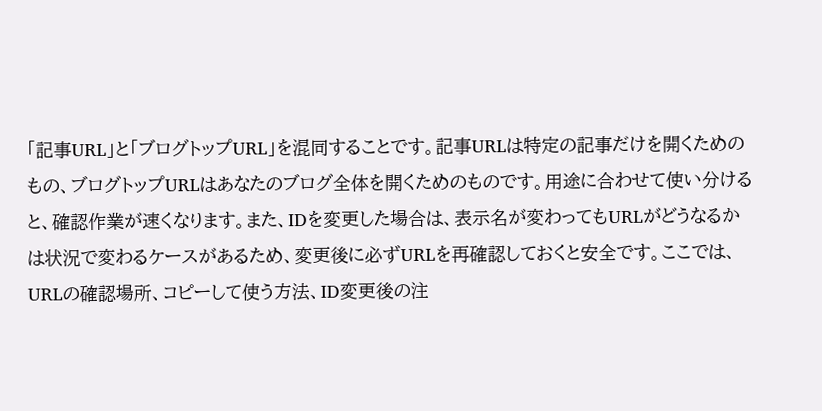「記事URL」と「ブログトップURL」を混同することです。記事URLは特定の記事だけを開くためのもの、ブログトップURLはあなたのブログ全体を開くためのものです。用途に合わせて使い分けると、確認作業が速くなります。また、IDを変更した場合は、表示名が変わってもURLがどうなるかは状況で変わるケースがあるため、変更後に必ずURLを再確認しておくと安全です。ここでは、URLの確認場所、コピーして使う方法、ID変更後の注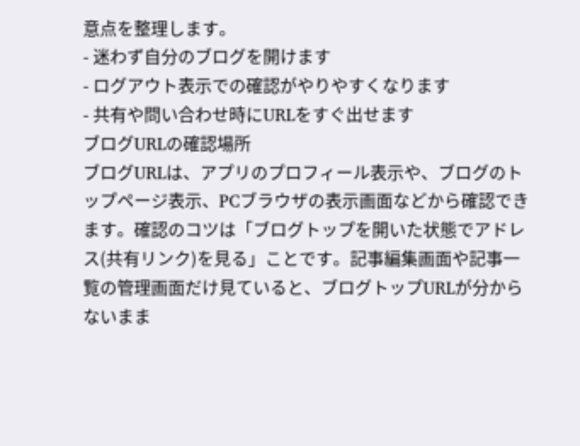意点を整理します。
- 迷わず自分のブログを開けます
- ログアウト表示での確認がやりやすくなります
- 共有や問い合わせ時にURLをすぐ出せます
ブログURLの確認場所
ブログURLは、アプリのプロフィール表示や、ブログのトップページ表示、PCブラウザの表示画面などから確認できます。確認のコツは「ブログトップを開いた状態でアドレス(共有リンク)を見る」ことです。記事編集画面や記事一覧の管理画面だけ見ていると、ブログトップURLが分からないまま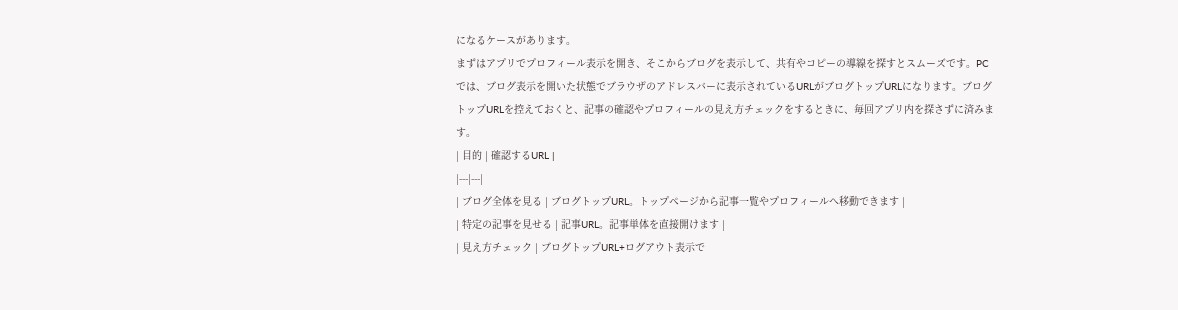になるケースがあります。
まずはアプリでプロフィール表示を開き、そこからブログを表示して、共有やコピーの導線を探すとスムーズです。PCでは、ブログ表示を開いた状態でブラウザのアドレスバーに表示されているURLがブログトップURLになります。ブログトップURLを控えておくと、記事の確認やプロフィールの見え方チェックをするときに、毎回アプリ内を探さずに済みます。
| 目的 | 確認するURL |
|---|---|
| ブログ全体を見る | ブログトップURL。トップページから記事一覧やプロフィールへ移動できます |
| 特定の記事を見せる | 記事URL。記事単体を直接開けます |
| 見え方チェック | ブログトップURL+ログアウト表示で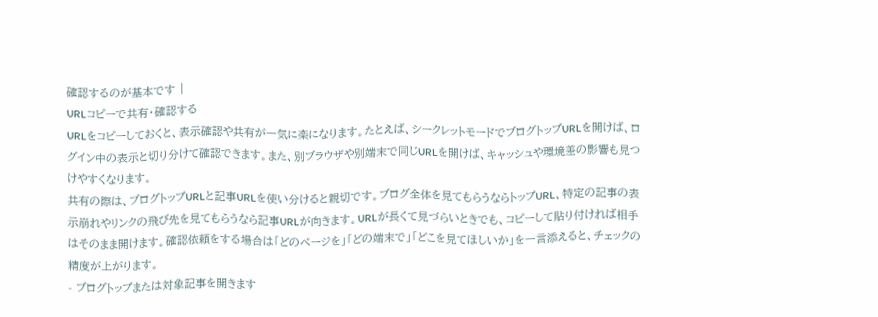確認するのが基本です |
URLコピーで共有・確認する
URLをコピーしておくと、表示確認や共有が一気に楽になります。たとえば、シークレットモードでブログトップURLを開けば、ログイン中の表示と切り分けて確認できます。また、別ブラウザや別端末で同じURLを開けば、キャッシュや環境差の影響も見つけやすくなります。
共有の際は、ブログトップURLと記事URLを使い分けると親切です。ブログ全体を見てもらうならトップURL、特定の記事の表示崩れやリンクの飛び先を見てもらうなら記事URLが向きます。URLが長くて見づらいときでも、コピーして貼り付ければ相手はそのまま開けます。確認依頼をする場合は「どのページを」「どの端末で」「どこを見てほしいか」を一言添えると、チェックの精度が上がります。
- ブログトップまたは対象記事を開きます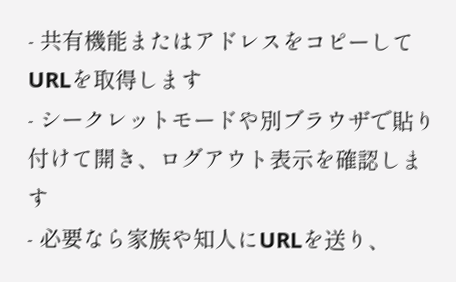- 共有機能またはアドレスをコピーしてURLを取得します
- シークレットモードや別ブラウザで貼り付けて開き、ログアウト表示を確認します
- 必要なら家族や知人にURLを送り、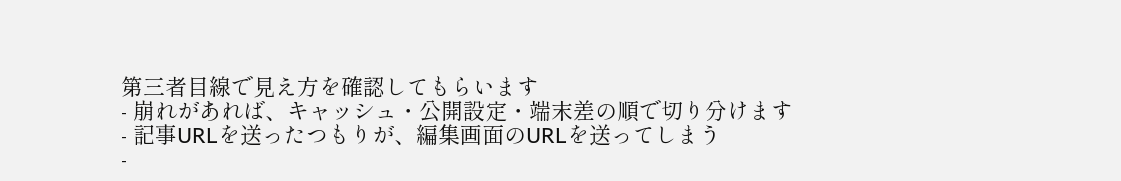第三者目線で見え方を確認してもらいます
- 崩れがあれば、キャッシュ・公開設定・端末差の順で切り分けます
- 記事URLを送ったつもりが、編集画面のURLを送ってしまう
-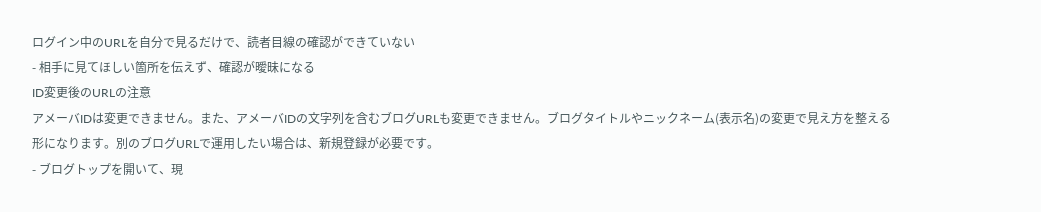ログイン中のURLを自分で見るだけで、読者目線の確認ができていない
- 相手に見てほしい箇所を伝えず、確認が曖昧になる
ID変更後のURLの注意
アメーバIDは変更できません。また、アメーバIDの文字列を含むブログURLも変更できません。ブログタイトルやニックネーム(表示名)の変更で見え方を整える形になります。別のブログURLで運用したい場合は、新規登録が必要です。
- ブログトップを開いて、現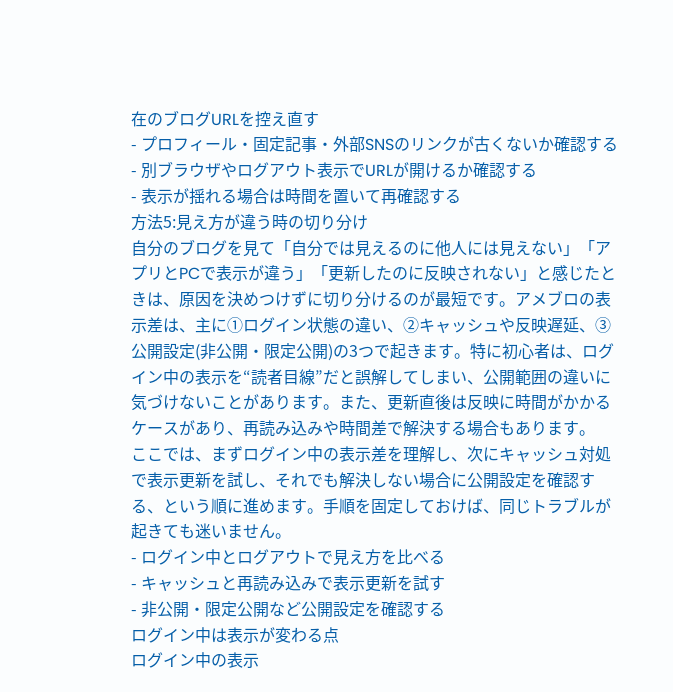在のブログURLを控え直す
- プロフィール・固定記事・外部SNSのリンクが古くないか確認する
- 別ブラウザやログアウト表示でURLが開けるか確認する
- 表示が揺れる場合は時間を置いて再確認する
方法5:見え方が違う時の切り分け
自分のブログを見て「自分では見えるのに他人には見えない」「アプリとPCで表示が違う」「更新したのに反映されない」と感じたときは、原因を決めつけずに切り分けるのが最短です。アメブロの表示差は、主に①ログイン状態の違い、②キャッシュや反映遅延、③公開設定(非公開・限定公開)の3つで起きます。特に初心者は、ログイン中の表示を“読者目線”だと誤解してしまい、公開範囲の違いに気づけないことがあります。また、更新直後は反映に時間がかかるケースがあり、再読み込みや時間差で解決する場合もあります。
ここでは、まずログイン中の表示差を理解し、次にキャッシュ対処で表示更新を試し、それでも解決しない場合に公開設定を確認する、という順に進めます。手順を固定しておけば、同じトラブルが起きても迷いません。
- ログイン中とログアウトで見え方を比べる
- キャッシュと再読み込みで表示更新を試す
- 非公開・限定公開など公開設定を確認する
ログイン中は表示が変わる点
ログイン中の表示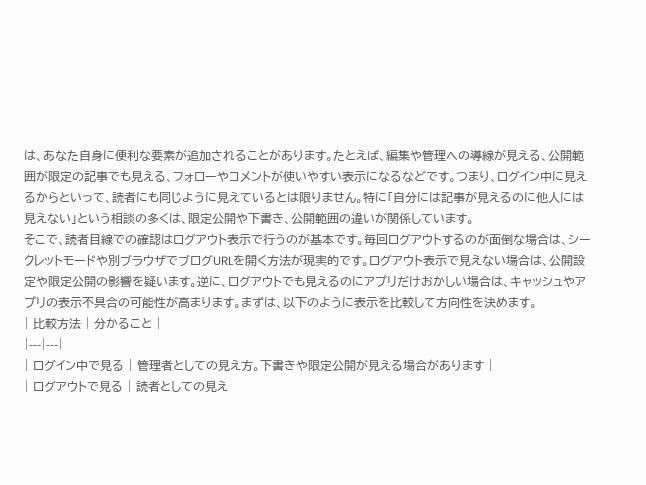は、あなた自身に便利な要素が追加されることがあります。たとえば、編集や管理への導線が見える、公開範囲が限定の記事でも見える、フォローやコメントが使いやすい表示になるなどです。つまり、ログイン中に見えるからといって、読者にも同じように見えているとは限りません。特に「自分には記事が見えるのに他人には見えない」という相談の多くは、限定公開や下書き、公開範囲の違いが関係しています。
そこで、読者目線での確認はログアウト表示で行うのが基本です。毎回ログアウトするのが面倒な場合は、シークレットモードや別ブラウザでブログURLを開く方法が現実的です。ログアウト表示で見えない場合は、公開設定や限定公開の影響を疑います。逆に、ログアウトでも見えるのにアプリだけおかしい場合は、キャッシュやアプリの表示不具合の可能性が高まります。まずは、以下のように表示を比較して方向性を決めます。
| 比較方法 | 分かること |
|---|---|
| ログイン中で見る | 管理者としての見え方。下書きや限定公開が見える場合があります |
| ログアウトで見る | 読者としての見え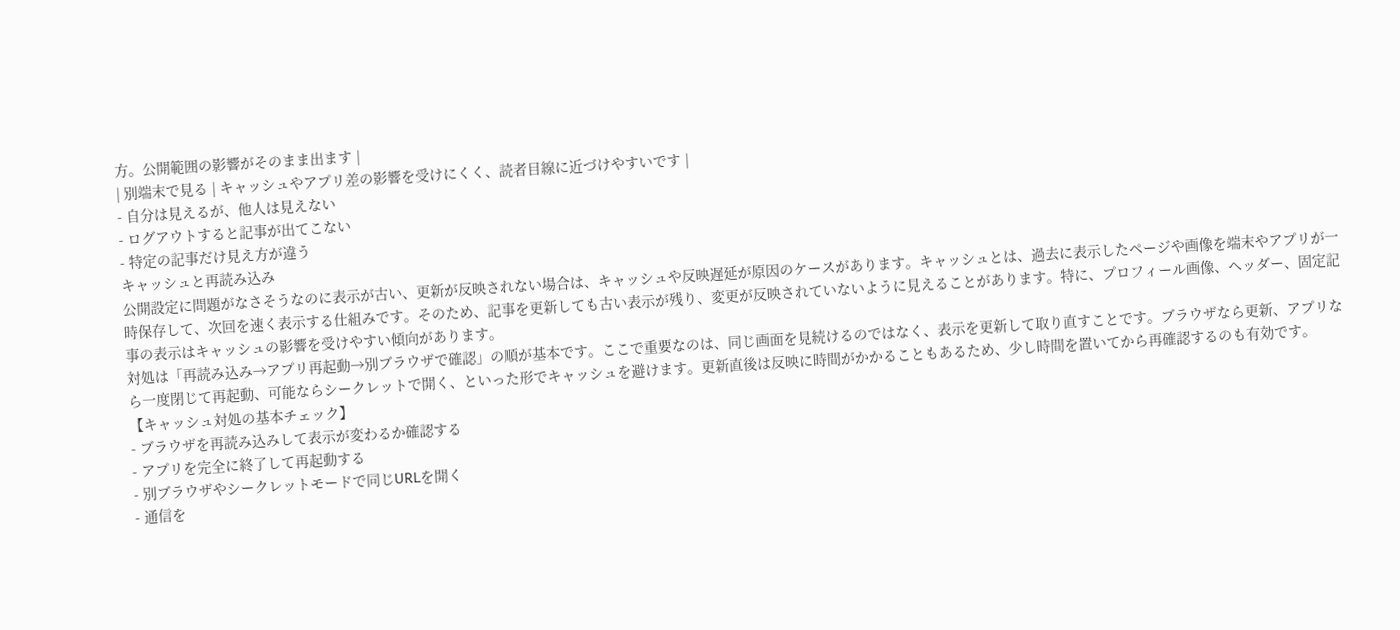方。公開範囲の影響がそのまま出ます |
| 別端末で見る | キャッシュやアプリ差の影響を受けにくく、読者目線に近づけやすいです |
- 自分は見えるが、他人は見えない
- ログアウトすると記事が出てこない
- 特定の記事だけ見え方が違う
キャッシュと再読み込み
公開設定に問題がなさそうなのに表示が古い、更新が反映されない場合は、キャッシュや反映遅延が原因のケースがあります。キャッシュとは、過去に表示したページや画像を端末やアプリが一時保存して、次回を速く表示する仕組みです。そのため、記事を更新しても古い表示が残り、変更が反映されていないように見えることがあります。特に、プロフィール画像、ヘッダー、固定記事の表示はキャッシュの影響を受けやすい傾向があります。
対処は「再読み込み→アプリ再起動→別ブラウザで確認」の順が基本です。ここで重要なのは、同じ画面を見続けるのではなく、表示を更新して取り直すことです。ブラウザなら更新、アプリなら一度閉じて再起動、可能ならシークレットで開く、といった形でキャッシュを避けます。更新直後は反映に時間がかかることもあるため、少し時間を置いてから再確認するのも有効です。
【キャッシュ対処の基本チェック】
- ブラウザを再読み込みして表示が変わるか確認する
- アプリを完全に終了して再起動する
- 別ブラウザやシークレットモードで同じURLを開く
- 通信を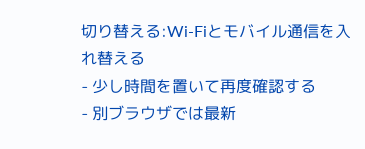切り替える:Wi-Fiとモバイル通信を入れ替える
- 少し時間を置いて再度確認する
- 別ブラウザでは最新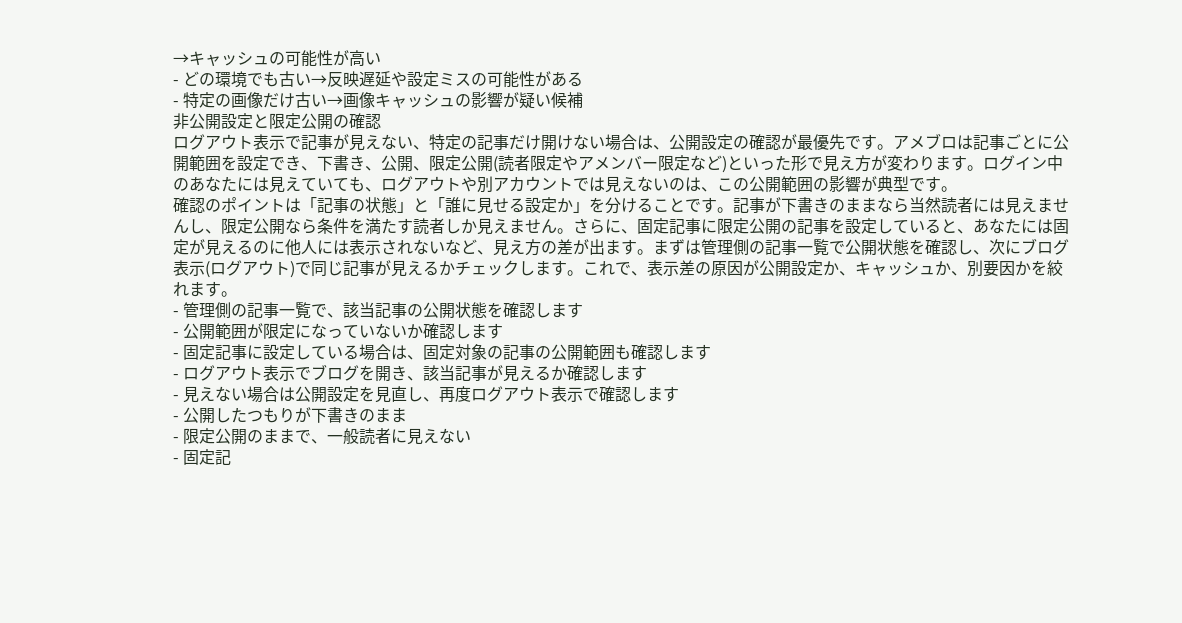→キャッシュの可能性が高い
- どの環境でも古い→反映遅延や設定ミスの可能性がある
- 特定の画像だけ古い→画像キャッシュの影響が疑い候補
非公開設定と限定公開の確認
ログアウト表示で記事が見えない、特定の記事だけ開けない場合は、公開設定の確認が最優先です。アメブロは記事ごとに公開範囲を設定でき、下書き、公開、限定公開(読者限定やアメンバー限定など)といった形で見え方が変わります。ログイン中のあなたには見えていても、ログアウトや別アカウントでは見えないのは、この公開範囲の影響が典型です。
確認のポイントは「記事の状態」と「誰に見せる設定か」を分けることです。記事が下書きのままなら当然読者には見えませんし、限定公開なら条件を満たす読者しか見えません。さらに、固定記事に限定公開の記事を設定していると、あなたには固定が見えるのに他人には表示されないなど、見え方の差が出ます。まずは管理側の記事一覧で公開状態を確認し、次にブログ表示(ログアウト)で同じ記事が見えるかチェックします。これで、表示差の原因が公開設定か、キャッシュか、別要因かを絞れます。
- 管理側の記事一覧で、該当記事の公開状態を確認します
- 公開範囲が限定になっていないか確認します
- 固定記事に設定している場合は、固定対象の記事の公開範囲も確認します
- ログアウト表示でブログを開き、該当記事が見えるか確認します
- 見えない場合は公開設定を見直し、再度ログアウト表示で確認します
- 公開したつもりが下書きのまま
- 限定公開のままで、一般読者に見えない
- 固定記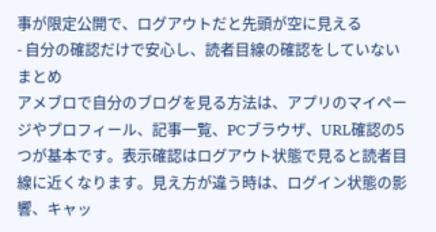事が限定公開で、ログアウトだと先頭が空に見える
- 自分の確認だけで安心し、読者目線の確認をしていない
まとめ
アメブロで自分のブログを見る方法は、アプリのマイページやプロフィール、記事一覧、PCブラウザ、URL確認の5つが基本です。表示確認はログアウト状態で見ると読者目線に近くなります。見え方が違う時は、ログイン状態の影響、キャッ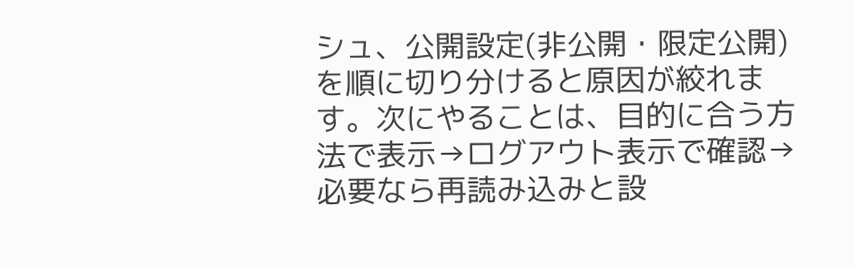シュ、公開設定(非公開・限定公開)を順に切り分けると原因が絞れます。次にやることは、目的に合う方法で表示→ログアウト表示で確認→必要なら再読み込みと設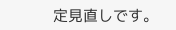定見直しです。